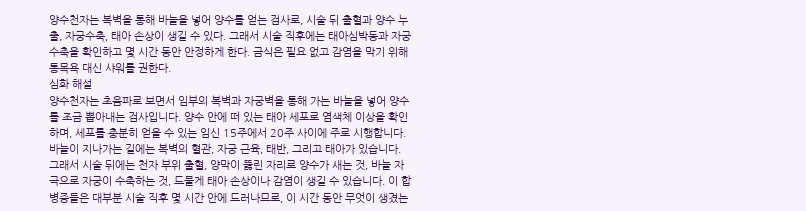양수천자는 복벽을 통해 바늘을 넣어 양수를 얻는 검사로, 시술 뒤 출혈과 양수 누출, 자궁수축, 태아 손상이 생길 수 있다. 그래서 시술 직후에는 태아심박동과 자궁수축을 확인하고 몇 시간 동안 안정하게 한다. 금식은 필요 없고 감염을 막기 위해 통목욕 대신 샤워를 권한다.
심화 해설
양수천자는 초음파로 보면서 임부의 복벽과 자궁벽을 통해 가는 바늘을 넣어 양수를 조금 뽑아내는 검사입니다. 양수 안에 떠 있는 태아 세포로 염색체 이상을 확인하며, 세포를 충분히 얻을 수 있는 임신 15주에서 20주 사이에 주로 시행합니다.
바늘이 지나가는 길에는 복벽의 혈관, 자궁 근육, 태반, 그리고 태아가 있습니다. 그래서 시술 뒤에는 천자 부위 출혈, 양막이 뚫린 자리로 양수가 새는 것, 바늘 자극으로 자궁이 수축하는 것, 드물게 태아 손상이나 감염이 생길 수 있습니다. 이 합병증들은 대부분 시술 직후 몇 시간 안에 드러나므로, 이 시간 동안 무엇이 생겼는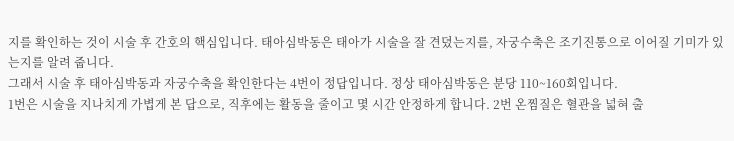지를 확인하는 것이 시술 후 간호의 핵심입니다. 태아심박동은 태아가 시술을 잘 견뎠는지를, 자궁수축은 조기진통으로 이어질 기미가 있는지를 알려 줍니다.
그래서 시술 후 태아심박동과 자궁수축을 확인한다는 4번이 정답입니다. 정상 태아심박동은 분당 110~160회입니다.
1번은 시술을 지나치게 가볍게 본 답으로, 직후에는 활동을 줄이고 몇 시간 안정하게 합니다. 2번 온찜질은 혈관을 넓혀 출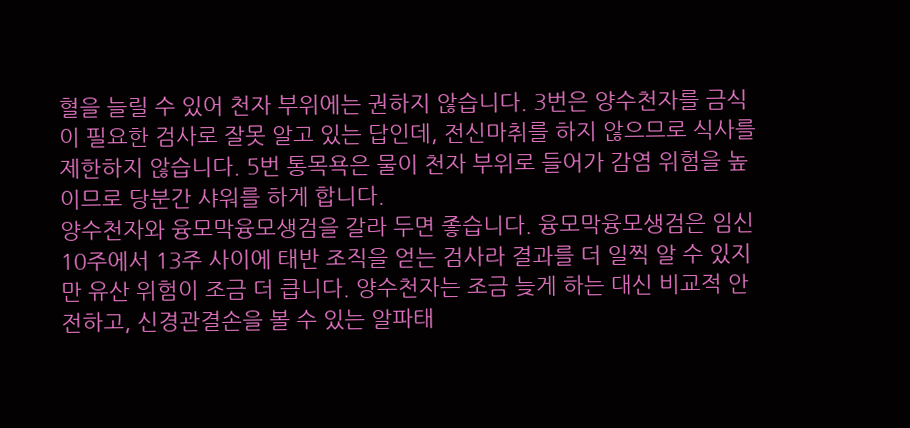혈을 늘릴 수 있어 천자 부위에는 권하지 않습니다. 3번은 양수천자를 금식이 필요한 검사로 잘못 알고 있는 답인데, 전신마취를 하지 않으므로 식사를 제한하지 않습니다. 5번 통목욕은 물이 천자 부위로 들어가 감염 위험을 높이므로 당분간 샤워를 하게 합니다.
양수천자와 융모막융모생검을 갈라 두면 좋습니다. 융모막융모생검은 임신 10주에서 13주 사이에 태반 조직을 얻는 검사라 결과를 더 일찍 알 수 있지만 유산 위험이 조금 더 큽니다. 양수천자는 조금 늦게 하는 대신 비교적 안전하고, 신경관결손을 볼 수 있는 알파태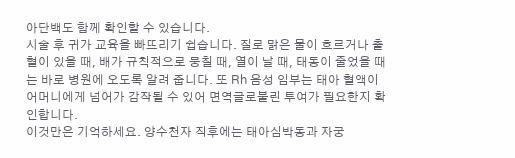아단백도 함께 확인할 수 있습니다.
시술 후 귀가 교육을 빠뜨리기 쉽습니다. 질로 맑은 물이 흐르거나 출혈이 있을 때, 배가 규칙적으로 뭉칠 때, 열이 날 때, 태동이 줄었을 때는 바로 병원에 오도록 알려 줍니다. 또 Rh 음성 임부는 태아 혈액이 어머니에게 넘어가 감작될 수 있어 면역글로불린 투여가 필요한지 확인합니다.
이것만은 기억하세요. 양수천자 직후에는 태아심박동과 자궁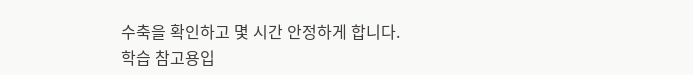수축을 확인하고 몇 시간 안정하게 합니다.
학습 참고용입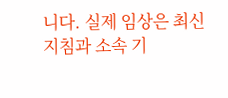니다. 실제 임상은 최신 지침과 소속 기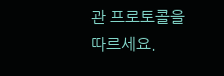관 프로토콜을 따르세요.